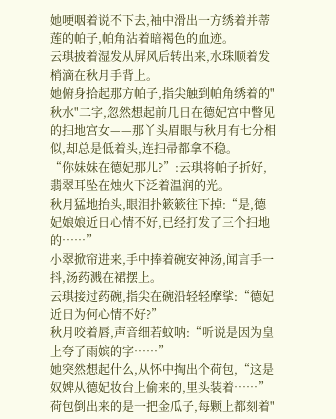她哽咽着说不下去,袖中滑出一方绣着并蒂莲的帕子,帕角沾着暗褐色的血迹。
云琪披着湿发从屏风后转出来,水珠顺着发梢滴在秋月手背上。
她俯身拾起那方帕子,指尖触到帕角绣着的"秋水"二字,忽然想起前几日在德妃宫中瞥见的扫地宫女——那丫头眉眼与秋月有七分相似,却总是低着头,连扫帚都拿不稳。
“你妹妹在德妃那儿?”:云琪将帕子折好,翡翠耳坠在烛火下泛着温润的光。
秋月猛地抬头,眼泪扑簌簌往下掉:“是,德妃娘娘近日心情不好,已经打发了三个扫地的……”
小翠掀帘进来,手中捧着碗安神汤,闻言手一抖,汤药溅在裙摆上。
云琪接过药碗,指尖在碗沿轻轻摩挲:“德妃近日为何心情不好?”
秋月咬着唇,声音细若蚊呐:“听说是因为皇上夸了雨嫔的字……”
她突然想起什么,从怀中掏出个荷包,“这是奴婢从德妃妆台上偷来的,里头装着……”
荷包倒出来的是一把金瓜子,每颗上都刻着"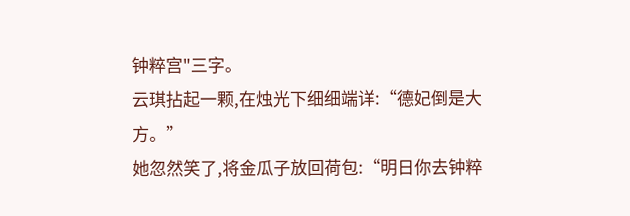钟粹宫"三字。
云琪拈起一颗,在烛光下细细端详:“德妃倒是大方。”
她忽然笑了,将金瓜子放回荷包:“明日你去钟粹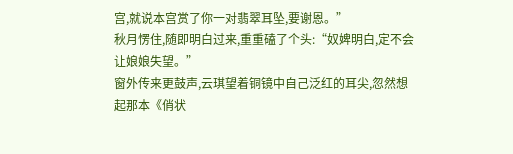宫,就说本宫赏了你一对翡翠耳坠,要谢恩。”
秋月愣住,随即明白过来,重重磕了个头:“奴婢明白,定不会让娘娘失望。”
窗外传来更鼓声,云琪望着铜镜中自己泛红的耳尖,忽然想起那本《俏状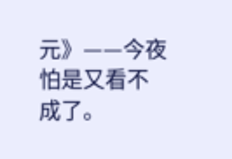元》——今夜怕是又看不成了。